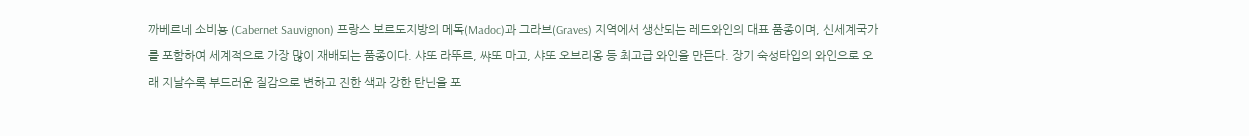까베르네 소비뇽 (Cabernet Sauvignon) 프랑스 보르도지방의 메독(Madoc)과 그라브(Graves) 지역에서 생산되는 레드와인의 대표 품종이며, 신세계국가를 포함하여 세계적으로 가장 많이 재배되는 품종이다. 샤또 라뚜르, 쌰또 마고, 샤또 오브리옹 등 최고급 와인을 만든다. 장기 숙성타입의 와인으로 오래 지날수록 부드러운 질감으로 변하고 진한 색과 강한 탄닌을 포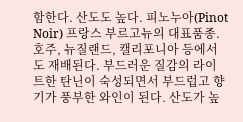함한다. 산도도 높다. 피노누아(Pinot Noir) 프랑스 부르고뉴의 대표품종. 호주, 뉴질랜드, 캘리포니아 등에서도 재배된다. 부드러운 질감의 라이트한 탄닌이 숙성되면서 부드럽고 향기가 풍부한 와인이 된다. 산도가 높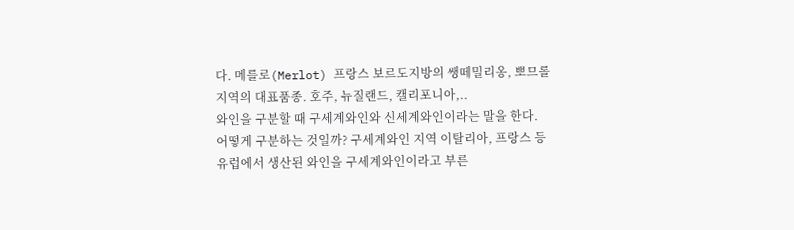다. 메를로(Merlot) 프랑스 보르도지방의 쌩떼밀리옹, 뽀므롤 지역의 대표품종. 호주, 뉴질랜드, 캘리포니아,..
와인을 구분할 때 구세계와인와 신세계와인이라는 말을 한다. 어떻게 구분하는 것일까? 구세계와인 지역 이탈리아, 프랑스 등 유럽에서 생산된 와인을 구세계와인이라고 부른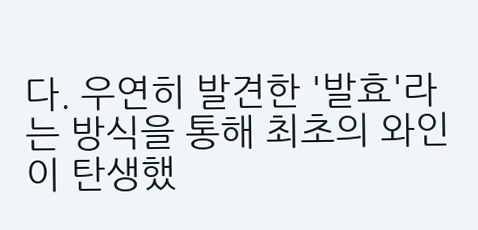다. 우연히 발견한 '발효'라는 방식을 통해 최초의 와인이 탄생했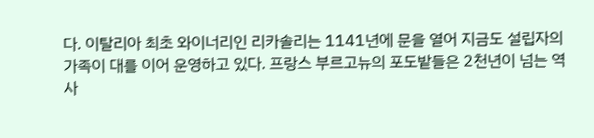다. 이탈리아 최초 와이너리인 리카솔리는 1141년에 문을 열어 지금도 설립자의 가족이 대를 이어 운영하고 있다. 프랑스 부르고뉴의 포도밭들은 2천년이 넘는 역사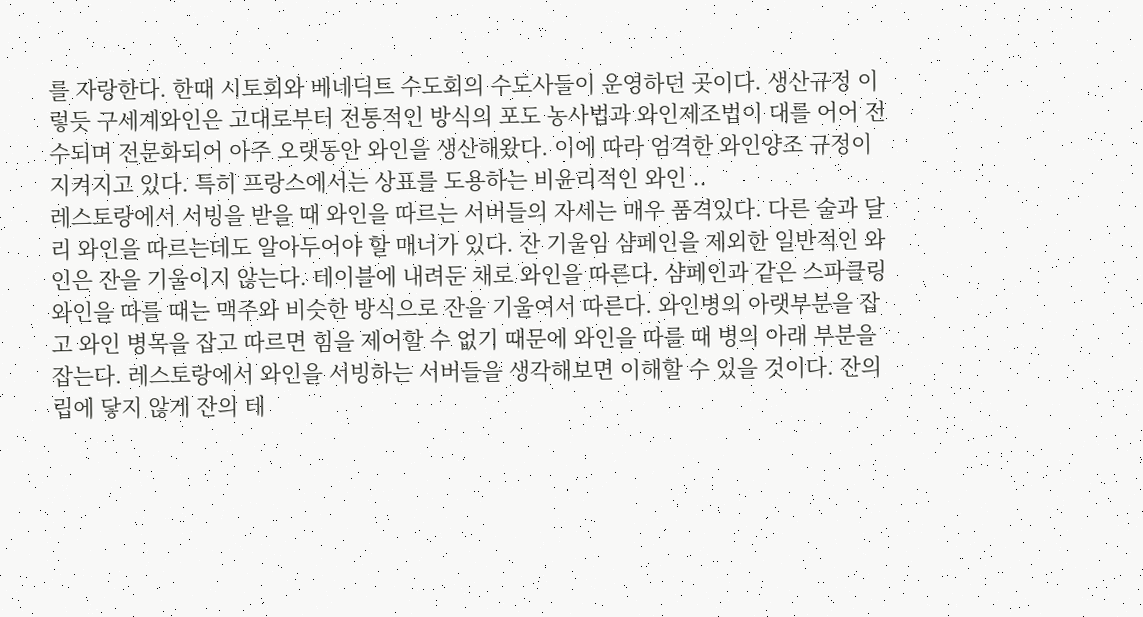를 자랑한다. 한때 시토회와 베네딕트 수도회의 수도사들이 운영하던 곳이다. 생산규정 이렇듯 구세계와인은 고대로부터 전통적인 방식의 포도 농사법과 와인제조법이 대를 어어 전수되며 전문화되어 아주 오랫동안 와인을 생산해왔다. 이에 따라 엄격한 와인양조 규정이 지켜지고 있다. 특히 프랑스에서는 상표를 도용하는 비윤리적인 와인 ..
레스토랑에서 서빙을 받을 때 와인을 따르는 서버들의 자세는 매우 품격있다. 다른 술과 달리 와인을 따르는데도 알아두어야 할 매너가 있다. 잔 기울임 샴페인을 제외한 일반적인 와인은 잔을 기울이지 않는다. 테이블에 내려둔 채로 와인을 따른다. 샴페인과 같은 스파클링 와인을 따를 때는 맥주와 비슷한 방식으로 잔을 기울여서 따른다. 와인병의 아랫부분을 잡고 와인 병목을 잡고 따르면 힘을 제어할 수 없기 때문에 와인을 따를 때 병의 아래 부분을 잡는다. 레스토랑에서 와인을 서빙하는 서버들을 생각해보면 이해할 수 있을 것이다. 잔의 립에 닿지 않게 잔의 테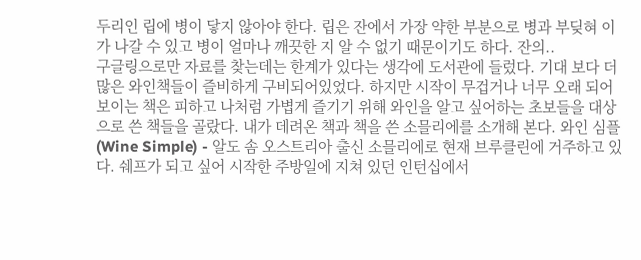두리인 립에 병이 닿지 않아야 한다. 립은 잔에서 가장 약한 부분으로 병과 부딪혀 이가 나갈 수 있고 병이 얼마나 깨끗한 지 알 수 없기 때문이기도 하다. 잔의..
구글링으로만 자료를 찾는데는 한계가 있다는 생각에 도서관에 들렀다. 기대 보다 더 많은 와인책들이 즐비하게 구비되어있었다. 하지만 시작이 무겁거나 너무 오래 되어 보이는 책은 피하고 나처럼 가볍게 즐기기 위해 와인을 알고 싶어하는 초보들을 대상으로 쓴 책들을 골랐다. 내가 데려온 책과 책을 쓴 소믈리에를 소개해 본다. 와인 심플(Wine Simple) - 알도 솜 오스트리아 출신 소믈리에로 현재 브루클린에 거주하고 있다. 쉐프가 되고 싶어 시작한 주방일에 지쳐 있던 인턴십에서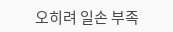오히려 일손 부족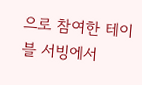으로 참여한 테이블 서빙에서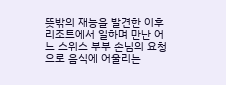뜻밖의 재능을 발견한 이후 리조트에서 일하며 만난 어느 스위스 부부 손님의 요청으로 음식에 어울리는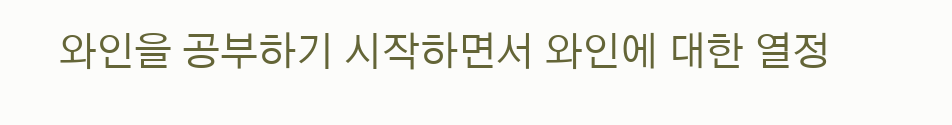와인을 공부하기 시작하면서 와인에 대한 열정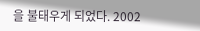을 불태우게 되었다. 2002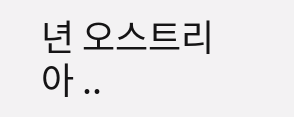년 오스트리아 ..